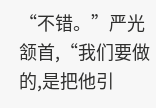“不错。”严光颔首,“我们要做的,是把他引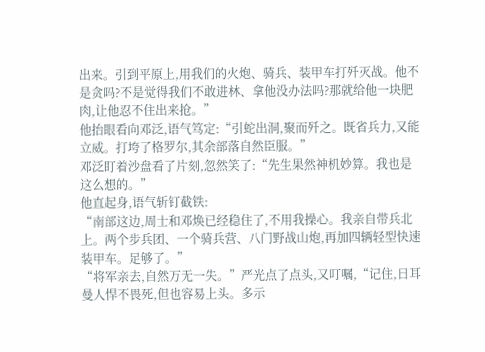出来。引到平原上,用我们的火炮、骑兵、装甲车打歼灭战。他不是贪吗?不是觉得我们不敢进林、拿他没办法吗?那就给他一块肥肉,让他忍不住出来抢。”
他抬眼看向邓泛,语气笃定:“引蛇出洞,聚而歼之。既省兵力,又能立威。打垮了格罗尔,其余部落自然臣服。”
邓泛盯着沙盘看了片刻,忽然笑了:“先生果然神机妙算。我也是这么想的。”
他直起身,语气斩钉截铁:
“南部这边,周士和邓焕已经稳住了,不用我操心。我亲自带兵北上。两个步兵团、一个骑兵营、八门野战山炮,再加四辆轻型快速装甲车。足够了。”
“将军亲去,自然万无一失。”严光点了点头,又叮嘱,“记住,日耳曼人悍不畏死,但也容易上头。多示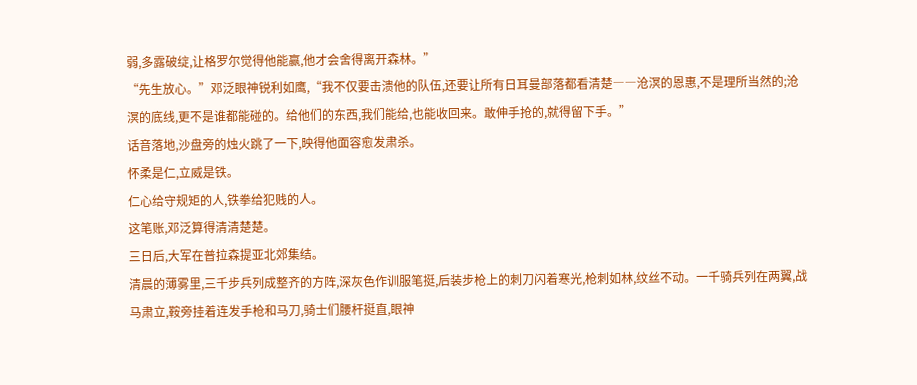弱,多露破绽,让格罗尔觉得他能赢,他才会舍得离开森林。”
“先生放心。”邓泛眼神锐利如鹰,“我不仅要击溃他的队伍,还要让所有日耳曼部落都看清楚――沧溟的恩惠,不是理所当然的;沧溟的底线,更不是谁都能碰的。给他们的东西,我们能给,也能收回来。敢伸手抢的,就得留下手。”
话音落地,沙盘旁的烛火跳了一下,映得他面容愈发肃杀。
怀柔是仁,立威是铁。
仁心给守规矩的人,铁拳给犯贱的人。
这笔账,邓泛算得清清楚楚。
三日后,大军在普拉森提亚北郊集结。
清晨的薄雾里,三千步兵列成整齐的方阵,深灰色作训服笔挺,后装步枪上的刺刀闪着寒光,枪刺如林,纹丝不动。一千骑兵列在两翼,战马肃立,鞍旁挂着连发手枪和马刀,骑士们腰杆挺直,眼神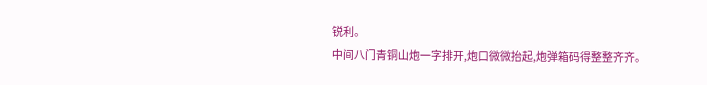锐利。
中间八门青铜山炮一字排开,炮口微微抬起,炮弹箱码得整整齐齐。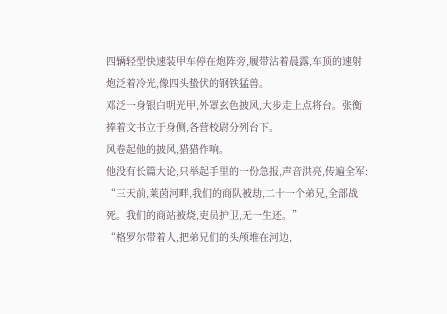四辆轻型快速装甲车停在炮阵旁,履带沾着晨露,车顶的速射炮泛着冷光,像四头蛰伏的钢铁猛兽。
邓泛一身银白明光甲,外罩玄色披风,大步走上点将台。张衡捧着文书立于身侧,各营校尉分列台下。
风卷起他的披风,猎猎作响。
他没有长篇大论,只举起手里的一份急报,声音洪亮,传遍全军:
“三天前,莱茵河畔,我们的商队被劫,二十一个弟兄,全部战死。我们的商站被烧,吏员护卫,无一生还。”
“格罗尔带着人,把弟兄们的头颅堆在河边,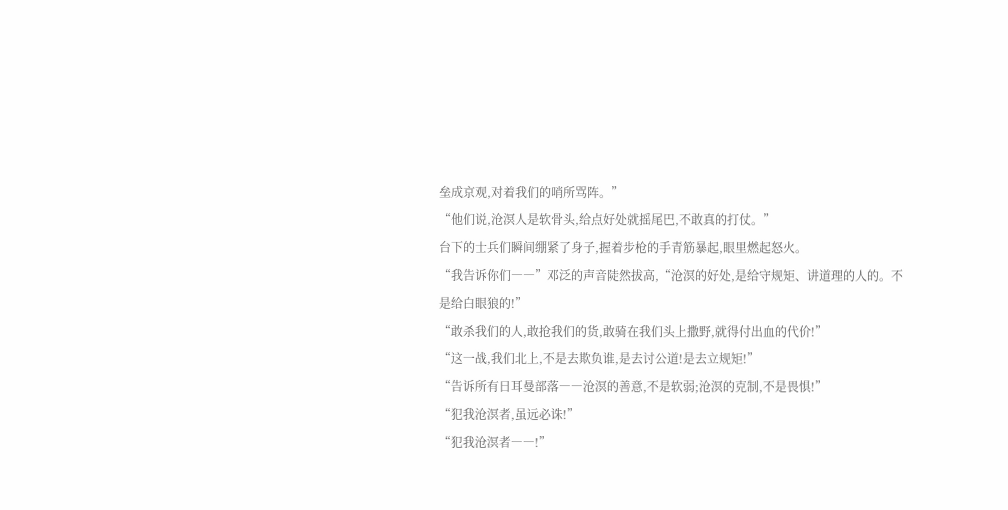垒成京观,对着我们的哨所骂阵。”
“他们说,沧溟人是软骨头,给点好处就摇尾巴,不敢真的打仗。”
台下的士兵们瞬间绷紧了身子,握着步枪的手青筋暴起,眼里燃起怒火。
“我告诉你们――”邓泛的声音陡然拔高,“沧溟的好处,是给守规矩、讲道理的人的。不是给白眼狼的!”
“敢杀我们的人,敢抢我们的货,敢骑在我们头上撒野,就得付出血的代价!”
“这一战,我们北上,不是去欺负谁,是去讨公道!是去立规矩!”
“告诉所有日耳曼部落――沧溟的善意,不是软弱;沧溟的克制,不是畏惧!”
“犯我沧溟者,虽远必诛!”
“犯我沧溟者――!”